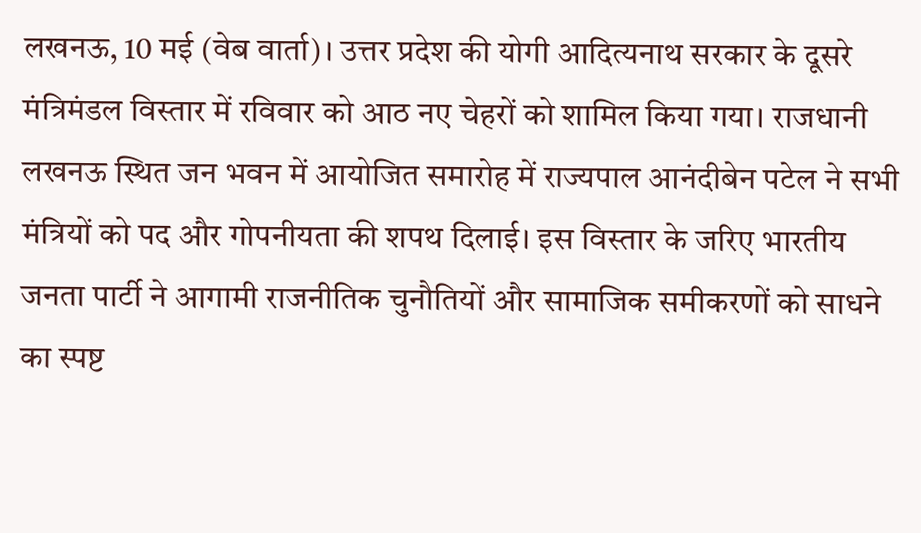लखनऊ, 10 मई (वेब वार्ता)। उत्तर प्रदेश की योगी आदित्यनाथ सरकार के दूसरे मंत्रिमंडल विस्तार में रविवार को आठ नए चेहरों को शामिल किया गया। राजधानी लखनऊ स्थित जन भवन में आयोजित समारोह में राज्यपाल आनंदीबेन पटेल ने सभी मंत्रियों को पद और गोपनीयता की शपथ दिलाई। इस विस्तार के जरिए भारतीय जनता पार्टी ने आगामी राजनीतिक चुनौतियों और सामाजिक समीकरणों को साधने का स्पष्ट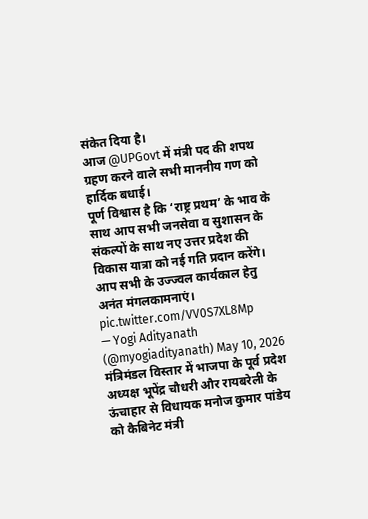संकेत दिया है।
आज @UPGovt में मंत्री पद की शपथ ग्रहण करने वाले सभी माननीय गण को हार्दिक बधाई।
पूर्ण विश्वास है कि ‘राष्ट्र प्रथम’ के भाव के साथ आप सभी जनसेवा व सुशासन के संकल्पों के साथ नए उत्तर प्रदेश की विकास यात्रा को नई गति प्रदान करेंगे।
आप सभी के उज्ज्वल कार्यकाल हेतु अनंत मंगलकामनाएं। pic.twitter.com/VV0S7XL8Mp
— Yogi Adityanath (@myogiadityanath) May 10, 2026
मंत्रिमंडल विस्तार में भाजपा के पूर्व प्रदेश अध्यक्ष भूपेंद्र चौधरी और रायबरेली के ऊंचाहार से विधायक मनोज कुमार पांडेय को कैबिनेट मंत्री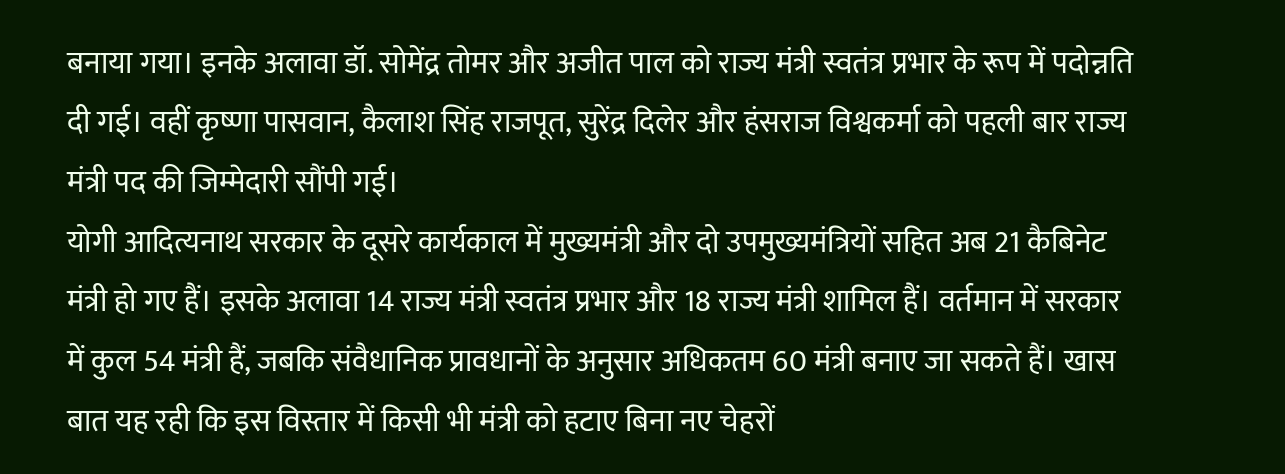बनाया गया। इनके अलावा डॉ. सोमेंद्र तोमर और अजीत पाल को राज्य मंत्री स्वतंत्र प्रभार के रूप में पदोन्नति दी गई। वहीं कृष्णा पासवान, कैलाश सिंह राजपूत, सुरेंद्र दिलेर और हंसराज विश्वकर्मा को पहली बार राज्य मंत्री पद की जिम्मेदारी सौंपी गई।
योगी आदित्यनाथ सरकार के दूसरे कार्यकाल में मुख्यमंत्री और दो उपमुख्यमंत्रियों सहित अब 21 कैबिनेट मंत्री हो गए हैं। इसके अलावा 14 राज्य मंत्री स्वतंत्र प्रभार और 18 राज्य मंत्री शामिल हैं। वर्तमान में सरकार में कुल 54 मंत्री हैं, जबकि संवैधानिक प्रावधानों के अनुसार अधिकतम 60 मंत्री बनाए जा सकते हैं। खास बात यह रही कि इस विस्तार में किसी भी मंत्री को हटाए बिना नए चेहरों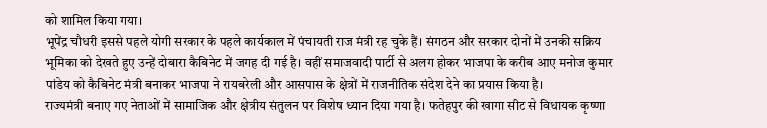को शामिल किया गया।
भूपेंद्र चौधरी इससे पहले योगी सरकार के पहले कार्यकाल में पंचायती राज मंत्री रह चुके हैं। संगठन और सरकार दोनों में उनकी सक्रिय भूमिका को देखते हुए उन्हें दोबारा कैबिनेट में जगह दी गई है। वहीं समाजवादी पार्टी से अलग होकर भाजपा के करीब आए मनोज कुमार पांडेय को कैबिनेट मंत्री बनाकर भाजपा ने रायबरेली और आसपास के क्षेत्रों में राजनीतिक संदेश देने का प्रयास किया है।
राज्यमंत्री बनाए गए नेताओं में सामाजिक और क्षेत्रीय संतुलन पर विशेष ध्यान दिया गया है। फतेहपुर की खागा सीट से विधायक कृष्णा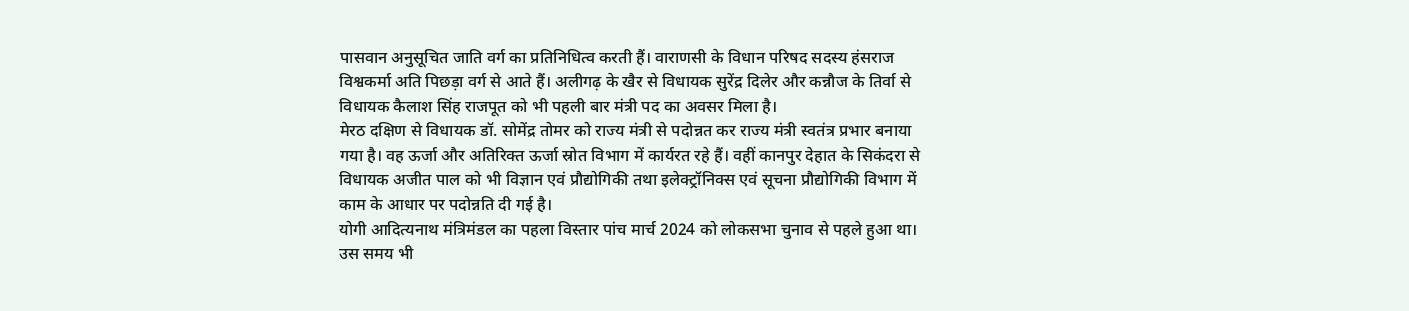पासवान अनुसूचित जाति वर्ग का प्रतिनिधित्व करती हैं। वाराणसी के विधान परिषद सदस्य हंसराज विश्वकर्मा अति पिछड़ा वर्ग से आते हैं। अलीगढ़ के खैर से विधायक सुरेंद्र दिलेर और कन्नौज के तिर्वा से विधायक कैलाश सिंह राजपूत को भी पहली बार मंत्री पद का अवसर मिला है।
मेरठ दक्षिण से विधायक डॉ. सोमेंद्र तोमर को राज्य मंत्री से पदोन्नत कर राज्य मंत्री स्वतंत्र प्रभार बनाया गया है। वह ऊर्जा और अतिरिक्त ऊर्जा स्रोत विभाग में कार्यरत रहे हैं। वहीं कानपुर देहात के सिकंदरा से विधायक अजीत पाल को भी विज्ञान एवं प्रौद्योगिकी तथा इलेक्ट्रॉनिक्स एवं सूचना प्रौद्योगिकी विभाग में काम के आधार पर पदोन्नति दी गई है।
योगी आदित्यनाथ मंत्रिमंडल का पहला विस्तार पांच मार्च 2024 को लोकसभा चुनाव से पहले हुआ था। उस समय भी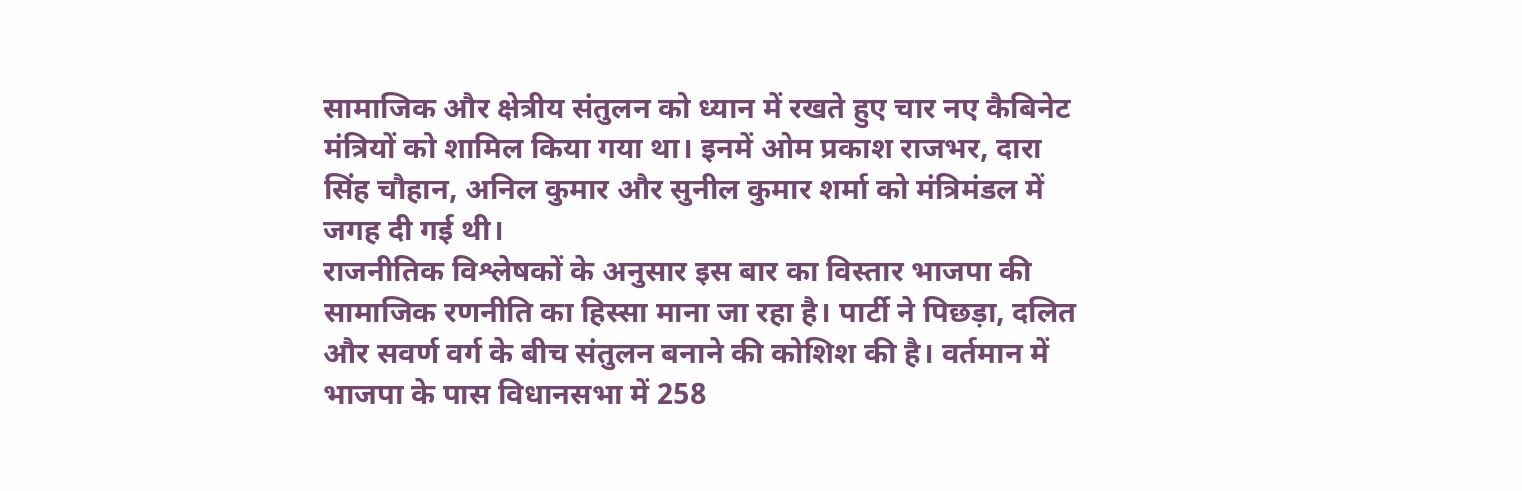सामाजिक और क्षेत्रीय संतुलन को ध्यान में रखते हुए चार नए कैबिनेट मंत्रियों को शामिल किया गया था। इनमें ओम प्रकाश राजभर, दारा सिंह चौहान, अनिल कुमार और सुनील कुमार शर्मा को मंत्रिमंडल में जगह दी गई थी।
राजनीतिक विश्लेषकों के अनुसार इस बार का विस्तार भाजपा की सामाजिक रणनीति का हिस्सा माना जा रहा है। पार्टी ने पिछड़ा, दलित और सवर्ण वर्ग के बीच संतुलन बनाने की कोशिश की है। वर्तमान में भाजपा के पास विधानसभा में 258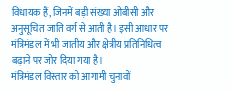विधायक हैं, जिनमें बड़ी संख्या ओबीसी और अनुसूचित जाति वर्ग से आती है। इसी आधार पर मंत्रिमंडल में भी जातीय और क्षेत्रीय प्रतिनिधित्व बढ़ाने पर जोर दिया गया है।
मंत्रिमंडल विस्तार को आगामी चुनावों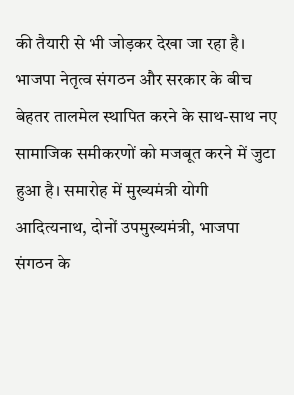की तैयारी से भी जोड़कर देखा जा रहा है। भाजपा नेतृत्व संगठन और सरकार के बीच बेहतर तालमेल स्थापित करने के साथ-साथ नए सामाजिक समीकरणों को मजबूत करने में जुटा हुआ है। समारोह में मुख्यमंत्री योगी आदित्यनाथ, दोनों उपमुख्यमंत्री, भाजपा संगठन के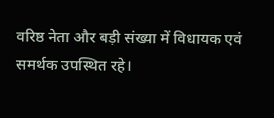वरिष्ठ नेता और बड़ी संख्या में विधायक एवं समर्थक उपस्थित रहे।